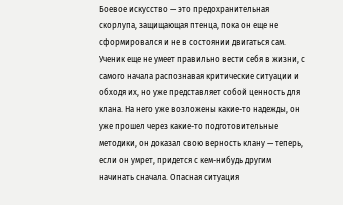Боевое искусство — это предохранительная скорлупа, защищающая птенца, пока он еще не сформировался и не в состоянии двигаться сам.
Ученик еще не умеет правильно вести себя в жизни, с самого начала распознавая критические ситуации и обходя их, но уже представляет собой ценность для клана. На него уже возложены какие-то надежды, он уже прошел через какие-то подготовительные методики, он доказал свою верность клану — теперь, если он умрет, придется с кем-нибудь другим начинать сначала. Опасная ситуация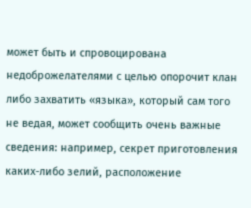может быть и спровоцирована недоброжелателями с целью опорочит клан либо захватить «языка», который сам того не ведая, может сообщить очень важные сведения: например, секрет приготовления каких-либо зелий, расположение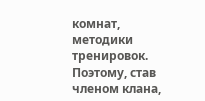комнат, методики тренировок. Поэтому, став членом клана,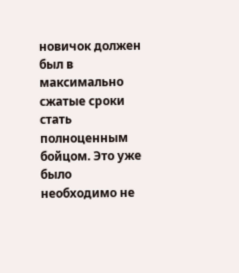новичок должен был в максимально сжатые сроки стать полноценным бойцом. Это уже было необходимо не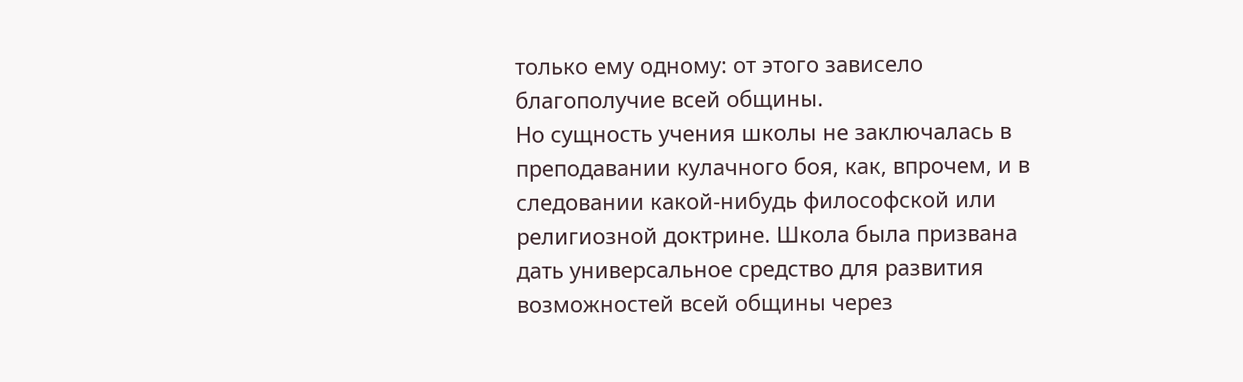только ему одному: от этого зависело благополучие всей общины.
Но сущность учения школы не заключалась в преподавании кулачного боя, как, впрочем, и в следовании какой-нибудь философской или религиозной доктрине. Школа была призвана дать универсальное средство для развития возможностей всей общины через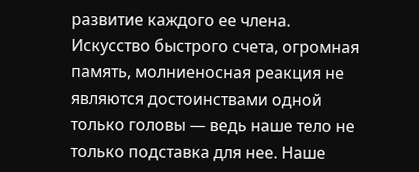развитие каждого ее члена. Искусство быстрого счета, огромная память, молниеносная реакция не являются достоинствами одной только головы — ведь наше тело не только подставка для нее. Наше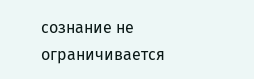сознание не ограничивается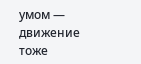умом — движение тоже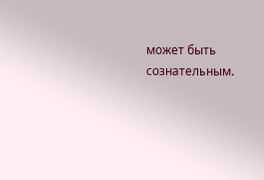может быть сознательным.